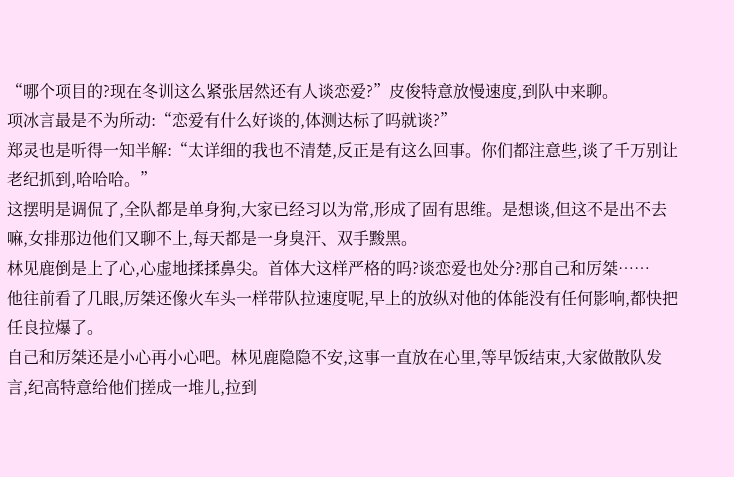“哪个项目的?现在冬训这么紧张居然还有人谈恋爱?”皮俊特意放慢速度,到队中来聊。
项冰言最是不为所动:“恋爱有什么好谈的,体测达标了吗就谈?”
郑灵也是听得一知半解:“太详细的我也不清楚,反正是有这么回事。你们都注意些,谈了千万别让老纪抓到,哈哈哈。”
这摆明是调侃了,全队都是单身狗,大家已经习以为常,形成了固有思维。是想谈,但这不是出不去嘛,女排那边他们又聊不上,每天都是一身臭汗、双手黢黑。
林见鹿倒是上了心,心虚地揉揉鼻尖。首体大这样严格的吗?谈恋爱也处分?那自己和厉桀……
他往前看了几眼,厉桀还像火车头一样带队拉速度呢,早上的放纵对他的体能没有任何影响,都快把任良拉爆了。
自己和厉桀还是小心再小心吧。林见鹿隐隐不安,这事一直放在心里,等早饭结束,大家做散队发言,纪高特意给他们搓成一堆儿,拉到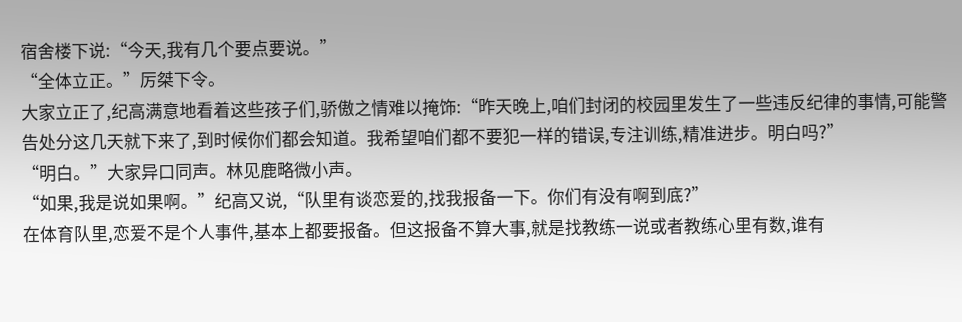宿舍楼下说:“今天,我有几个要点要说。”
“全体立正。”厉桀下令。
大家立正了,纪高满意地看着这些孩子们,骄傲之情难以掩饰:“昨天晚上,咱们封闭的校园里发生了一些违反纪律的事情,可能警告处分这几天就下来了,到时候你们都会知道。我希望咱们都不要犯一样的错误,专注训练,精准进步。明白吗?”
“明白。”大家异口同声。林见鹿略微小声。
“如果,我是说如果啊。”纪高又说,“队里有谈恋爱的,找我报备一下。你们有没有啊到底?”
在体育队里,恋爱不是个人事件,基本上都要报备。但这报备不算大事,就是找教练一说或者教练心里有数,谁有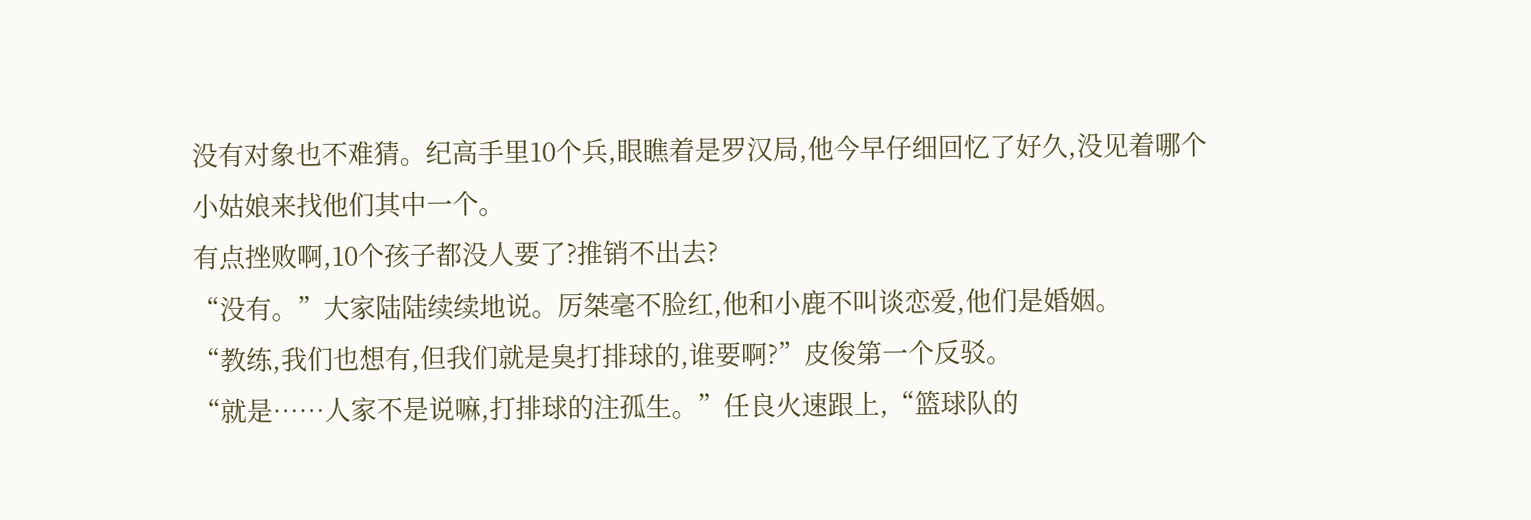没有对象也不难猜。纪高手里10个兵,眼瞧着是罗汉局,他今早仔细回忆了好久,没见着哪个小姑娘来找他们其中一个。
有点挫败啊,10个孩子都没人要了?推销不出去?
“没有。”大家陆陆续续地说。厉桀毫不脸红,他和小鹿不叫谈恋爱,他们是婚姻。
“教练,我们也想有,但我们就是臭打排球的,谁要啊?”皮俊第一个反驳。
“就是……人家不是说嘛,打排球的注孤生。”任良火速跟上,“篮球队的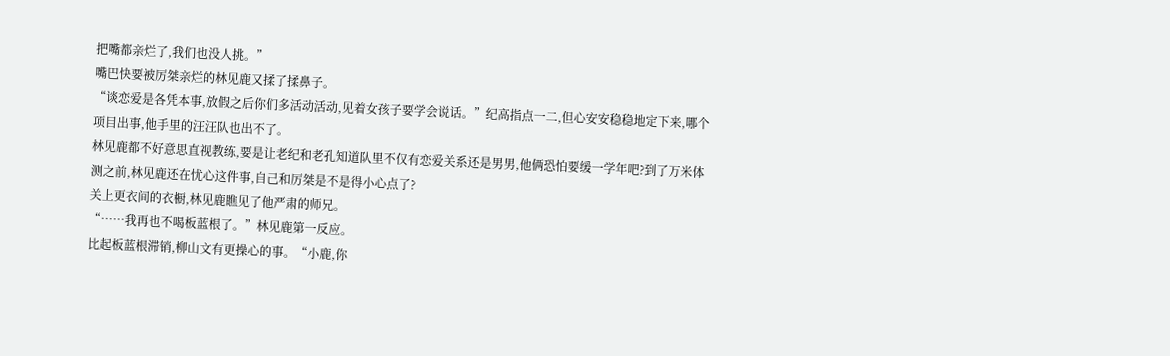把嘴都亲烂了,我们也没人挑。”
嘴巴快要被厉桀亲烂的林见鹿又揉了揉鼻子。
“谈恋爱是各凭本事,放假之后你们多活动活动,见着女孩子要学会说话。”纪高指点一二,但心安安稳稳地定下来,哪个项目出事,他手里的汪汪队也出不了。
林见鹿都不好意思直视教练,要是让老纪和老孔知道队里不仅有恋爱关系还是男男,他俩恐怕要缓一学年吧?到了万米体测之前,林见鹿还在忧心这件事,自己和厉桀是不是得小心点了?
关上更衣间的衣橱,林见鹿瞧见了他严肃的师兄。
“……我再也不喝板蓝根了。”林见鹿第一反应。
比起板蓝根滞销,柳山文有更操心的事。“小鹿,你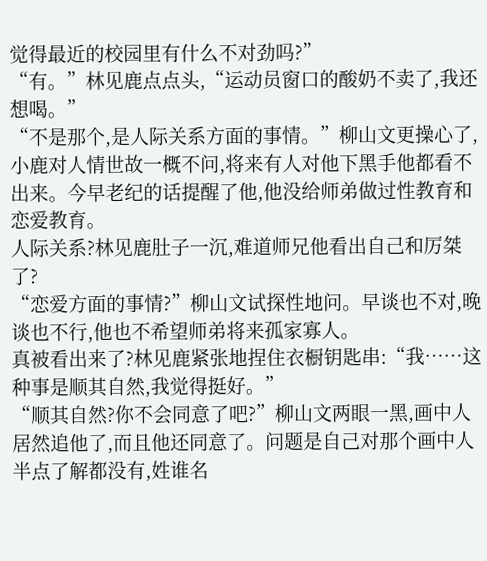觉得最近的校园里有什么不对劲吗?”
“有。”林见鹿点点头,“运动员窗口的酸奶不卖了,我还想喝。”
“不是那个,是人际关系方面的事情。”柳山文更操心了,小鹿对人情世故一概不问,将来有人对他下黑手他都看不出来。今早老纪的话提醒了他,他没给师弟做过性教育和恋爱教育。
人际关系?林见鹿肚子一沉,难道师兄他看出自己和厉桀了?
“恋爱方面的事情?”柳山文试探性地问。早谈也不对,晚谈也不行,他也不希望师弟将来孤家寡人。
真被看出来了?林见鹿紧张地捏住衣橱钥匙串:“我……这种事是顺其自然,我觉得挺好。”
“顺其自然?你不会同意了吧?”柳山文两眼一黑,画中人居然追他了,而且他还同意了。问题是自己对那个画中人半点了解都没有,姓谁名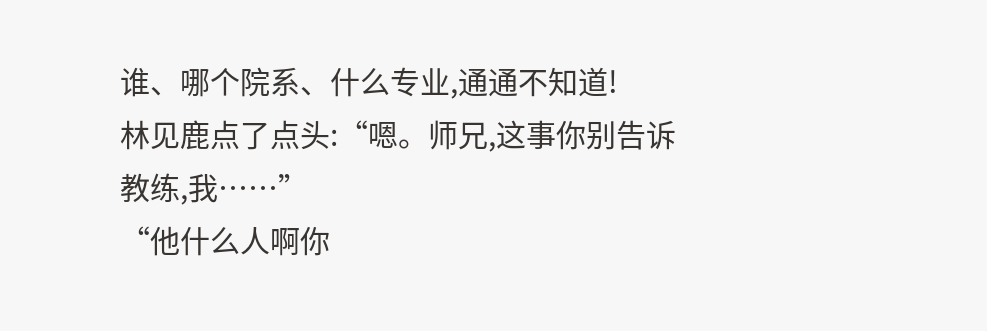谁、哪个院系、什么专业,通通不知道!
林见鹿点了点头:“嗯。师兄,这事你别告诉教练,我……”
“他什么人啊你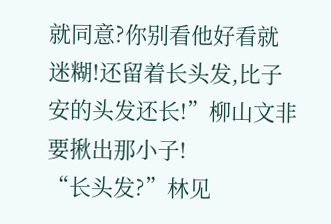就同意?你别看他好看就迷糊!还留着长头发,比子安的头发还长!”柳山文非要揪出那小子!
“长头发?”林见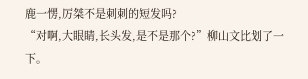鹿一愣,厉桀不是刺刺的短发吗?
“对啊,大眼睛,长头发,是不是那个?”柳山文比划了一下。